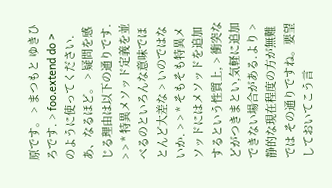原です。 > まつもと ゆきひろです. > foo.extend do > のように使ってください. あ、なるほど。 > 疑問を感じる理由は以下の通りです. > > * 特異メソッド定義を並べるのといろんな意味でほとんど大差な > いのではないか. > > * そもそも特異メソッドにはメソッドを追加するという性質上, > 衝突などがつきまとい,気軽に追加できない場合がある.より > 静的な現在程度の方が無難では その通りですね。要望しておいてこう言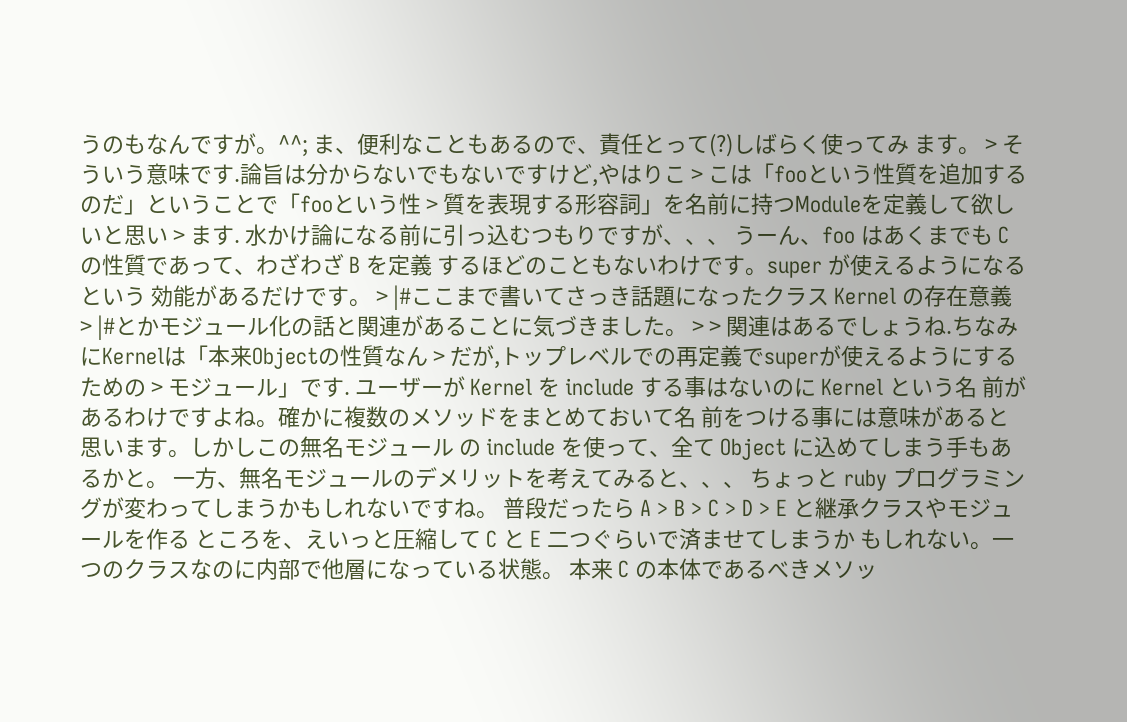うのもなんですが。^^; ま、便利なこともあるので、責任とって(?)しばらく使ってみ ます。 > そういう意味です.論旨は分からないでもないですけど,やはりこ > こは「fooという性質を追加するのだ」ということで「fooという性 > 質を表現する形容詞」を名前に持つModuleを定義して欲しいと思い > ます. 水かけ論になる前に引っ込むつもりですが、、、 うーん、foo はあくまでも C の性質であって、わざわざ B を定義 するほどのこともないわけです。super が使えるようになるという 効能があるだけです。 > |#ここまで書いてさっき話題になったクラス Kernel の存在意義 > |#とかモジュール化の話と関連があることに気づきました。 > > 関連はあるでしょうね.ちなみにKernelは「本来Objectの性質なん > だが,トップレベルでの再定義でsuperが使えるようにするための > モジュール」です. ユーザーが Kernel を include する事はないのに Kernel という名 前があるわけですよね。確かに複数のメソッドをまとめておいて名 前をつける事には意味があると思います。しかしこの無名モジュール の include を使って、全て Object に込めてしまう手もあるかと。 一方、無名モジュールのデメリットを考えてみると、、、 ちょっと ruby プログラミングが変わってしまうかもしれないですね。 普段だったら A > B > C > D > E と継承クラスやモジュールを作る ところを、えいっと圧縮して C と E 二つぐらいで済ませてしまうか もしれない。一つのクラスなのに内部で他層になっている状態。 本来 C の本体であるべきメソッ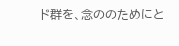ド群を、念ののためにと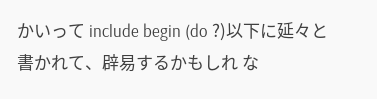かいって include begin (do ?)以下に延々と書かれて、辟易するかもしれ な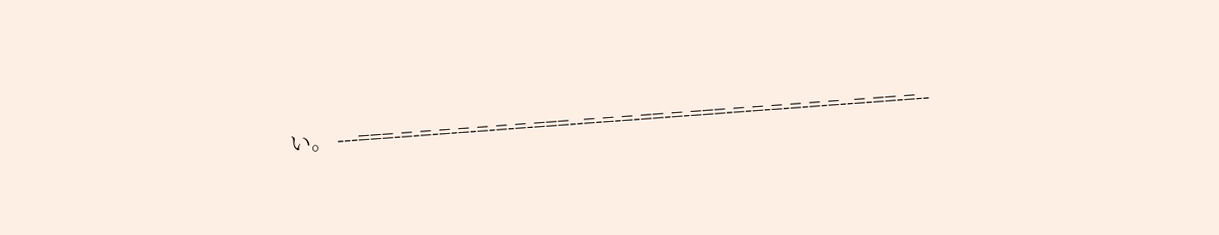い。 ---===-=-=-=-=-=-=-=-===--=-=-=-==-=-===-=-=-=-=-=-=--=-==-=--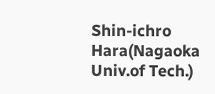Shin-ichro Hara(Nagaoka Univ.of Tech.)